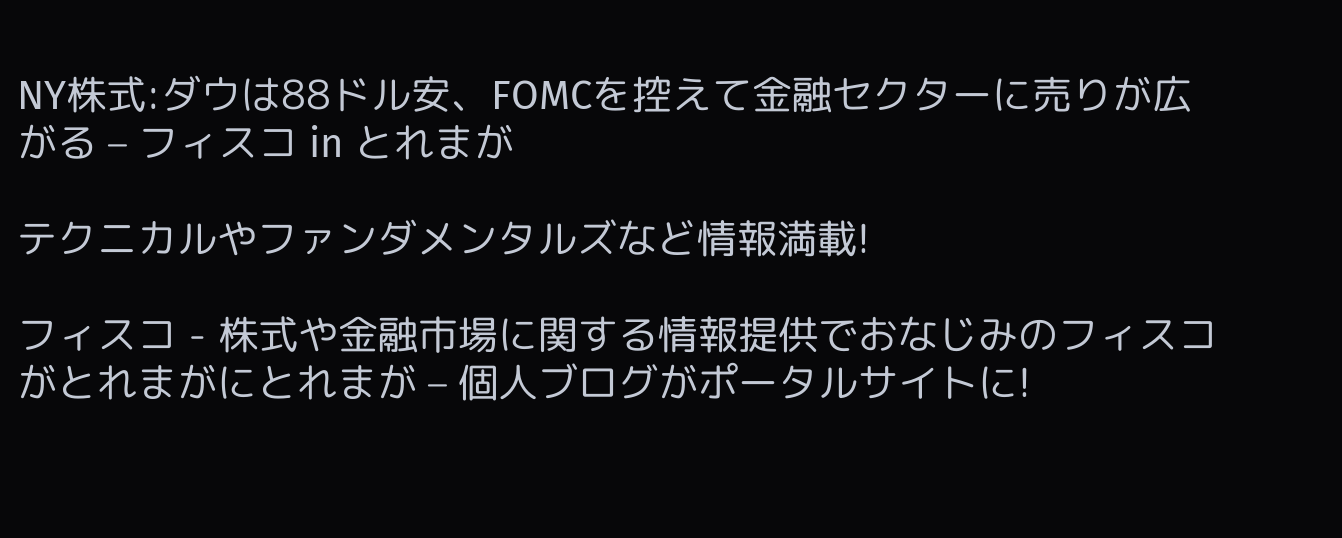NY株式:ダウは88ドル安、FOMCを控えて金融セクターに売りが広がる – フィスコ in とれまが

テクニカルやファンダメンタルズなど情報満載!

フィスコ - 株式や金融市場に関する情報提供でおなじみのフィスコがとれまがにとれまが – 個人ブログがポータルサイトに!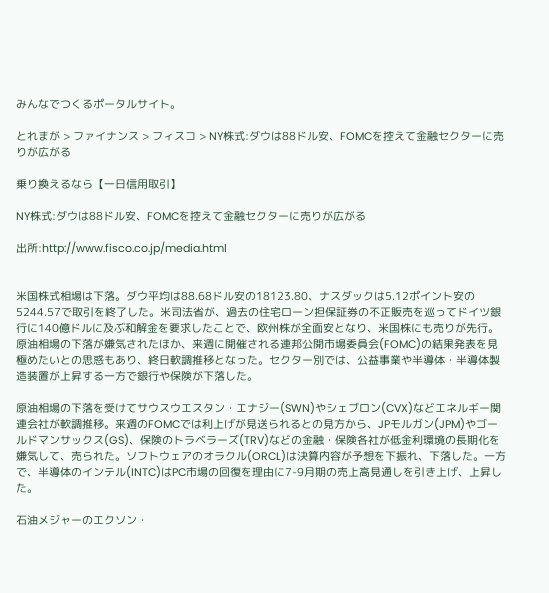みんなでつくるポータルサイト。

とれまが > ファイナンス > フィスコ > NY株式:ダウは88ドル安、FOMCを控えて金融セクターに売りが広がる

乗り換えるなら【一日信用取引】

NY株式:ダウは88ドル安、FOMCを控えて金融セクターに売りが広がる

出所:http://www.fisco.co.jp/media.html


米国株式相場は下落。ダウ平均は88.68ドル安の18123.80、ナスダックは5.12ポイント安の5244.57で取引を終了した。米司法省が、過去の住宅ローン担保証券の不正販売を巡ってドイツ銀行に140億ドルに及ぶ和解金を要求したことで、欧州株が全面安となり、米国株にも売りが先行。原油相場の下落が嫌気されたほか、来週に開催される連邦公開市場委員会(FOMC)の結果発表を見極めたいとの思惑もあり、終日軟調推移となった。セクター別では、公益事業や半導体・半導体製造装置が上昇する一方で銀行や保険が下落した。

原油相場の下落を受けてサウスウエスタン・エナジー(SWN)やシェブロン(CVX)などエネルギー関連会社が軟調推移。来週のFOMCでは利上げが見送られるとの見方から、JPモルガン(JPM)やゴールドマンサックス(GS)、保険のトラベラーズ(TRV)などの金融・保険各社が低金利環境の長期化を嫌気して、売られた。ソフトウェアのオラクル(ORCL)は決算内容が予想を下振れ、下落した。一方で、半導体のインテル(INTC)はPC市場の回復を理由に7-9月期の売上高見通しを引き上げ、上昇した。

石油メジャーのエクソン・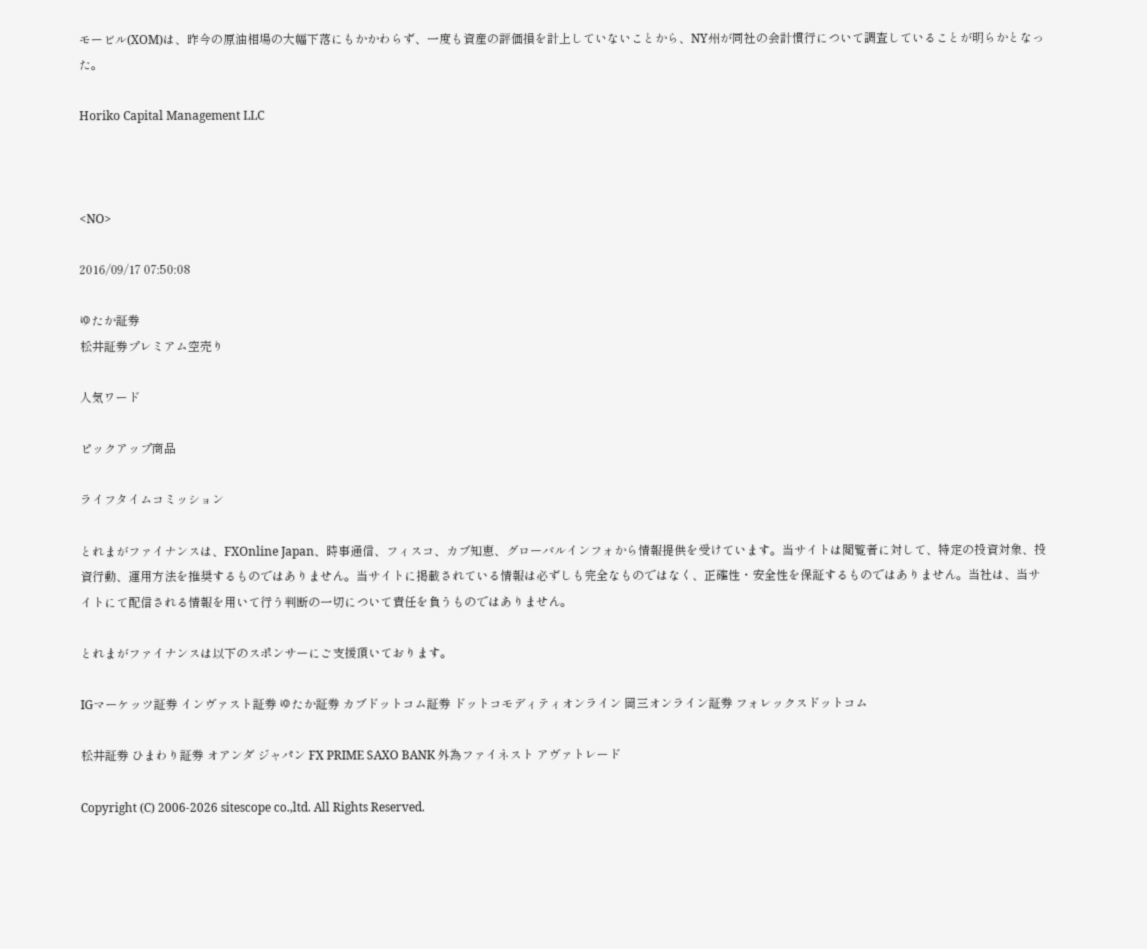モービル(XOM)は、昨今の原油相場の大幅下落にもかかわらず、一度も資産の評価損を計上していないことから、NY州が同社の会計慣行について調査していることが明らかとなった。

Horiko Capital Management LLC



<NO>

2016/09/17 07:50:08

ゆたか証券
松井証券プレミアム空売り

人気ワード

ピックアップ商品

ライフタイムコミッション

とれまがファイナンスは、FXOnline Japan、時事通信、フィスコ、カブ知恵、グローバルインフォから情報提供を受けています。当サイトは閲覧者に対して、特定の投資対象、投資行動、運用方法を推奨するものではありません。当サイトに掲載されている情報は必ずしも完全なものではなく、正確性・安全性を保証するものではありません。当社は、当サイトにて配信される情報を用いて行う判断の一切について責任を負うものではありません。

とれまがファイナンスは以下のスポンサーにご支援頂いております。

IGマーケッツ証券 インヴァスト証券 ゆたか証券 カブドットコム証券 ドットコモディティオンライン 岡三オンライン証券 フォレックスドットコム

松井証券 ひまわり証券 オアンダ ジャパン FX PRIME SAXO BANK 外為ファイネスト アヴァトレード

Copyright (C) 2006-2026 sitescope co.,ltd. All Rights Reserved.